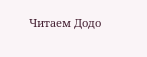Читаем Додо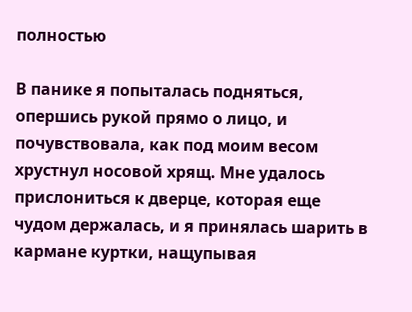полностью

В панике я попыталась подняться, опершись рукой прямо о лицо, и почувствовала, как под моим весом хрустнул носовой хрящ. Мне удалось прислониться к дверце, которая еще чудом держалась, и я принялась шарить в кармане куртки, нащупывая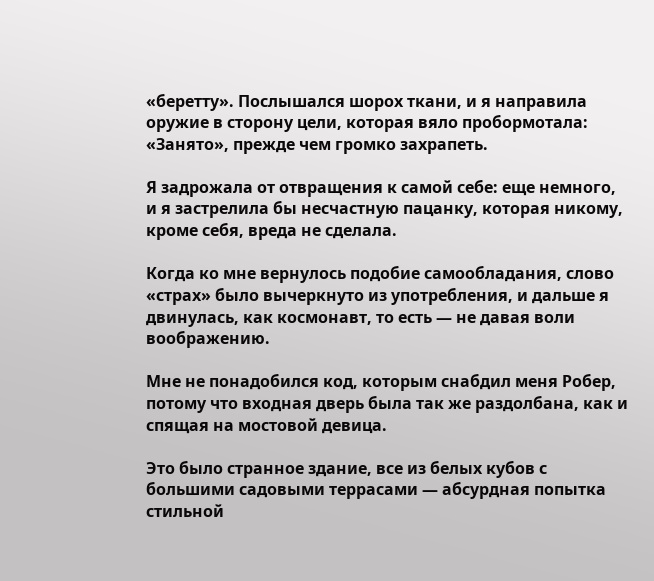«беретту». Послышался шорох ткани, и я направила оружие в сторону цели, которая вяло пробормотала: «Занято», прежде чем громко захрапеть.

Я задрожала от отвращения к самой себе: еще немного, и я застрелила бы несчастную пацанку, которая никому, кроме себя, вреда не сделала.

Когда ко мне вернулось подобие самообладания, слово «страх» было вычеркнуто из употребления, и дальше я двинулась, как космонавт, то есть — не давая воли воображению.

Мне не понадобился код, которым снабдил меня Робер, потому что входная дверь была так же раздолбана, как и спящая на мостовой девица.

Это было странное здание, все из белых кубов с большими садовыми террасами — абсурдная попытка стильной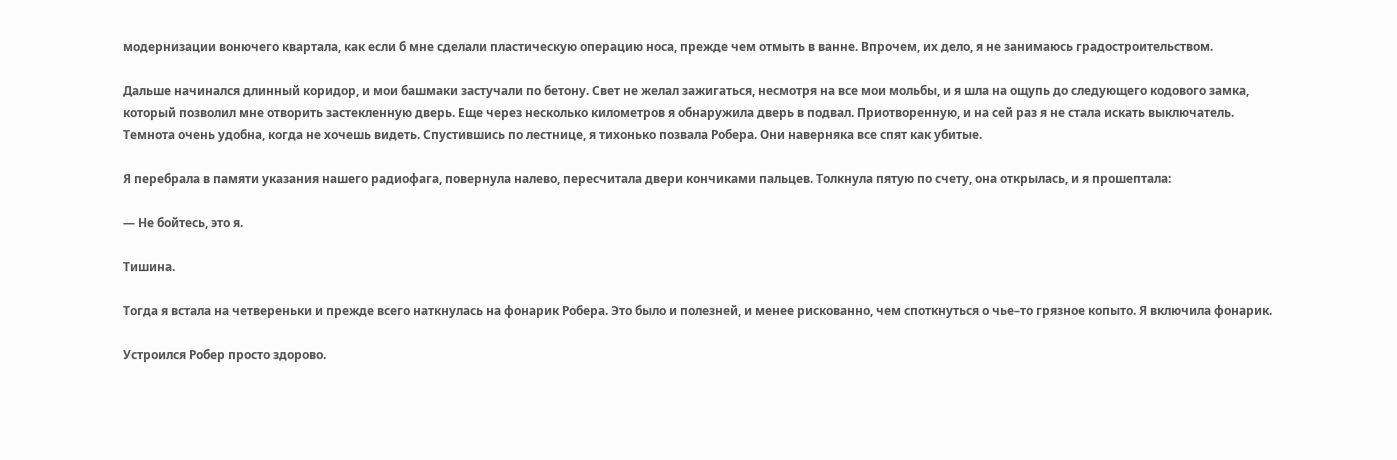модернизации вонючего квартала, как если б мне сделали пластическую операцию носа, прежде чем отмыть в ванне. Впрочем, их дело, я не занимаюсь градостроительством.

Дальше начинался длинный коридор, и мои башмаки застучали по бетону. Свет не желал зажигаться, несмотря на все мои мольбы, и я шла на ощупь до следующего кодового замка, который позволил мне отворить застекленную дверь. Еще через несколько километров я обнаружила дверь в подвал. Приотворенную, и на сей раз я не стала искать выключатель. Темнота очень удобна, когда не хочешь видеть. Спустившись по лестнице, я тихонько позвала Робера. Они наверняка все спят как убитые.

Я перебрала в памяти указания нашего радиофага, повернула налево, пересчитала двери кончиками пальцев. Толкнула пятую по счету, она открылась, и я прошептала:

— Не бойтесь, это я.

Тишина.

Тогда я встала на четвереньки и прежде всего наткнулась на фонарик Робера. Это было и полезней, и менее рискованно, чем споткнуться о чье–то грязное копыто. Я включила фонарик.

Устроился Робер просто здорово.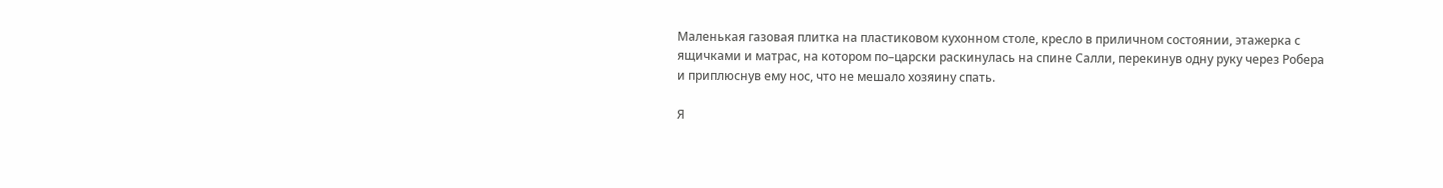Маленькая газовая плитка на пластиковом кухонном столе, кресло в приличном состоянии, этажерка с ящичками и матрас, на котором по–царски раскинулась на спине Салли, перекинув одну руку через Робера и приплюснув ему нос, что не мешало хозяину спать.

Я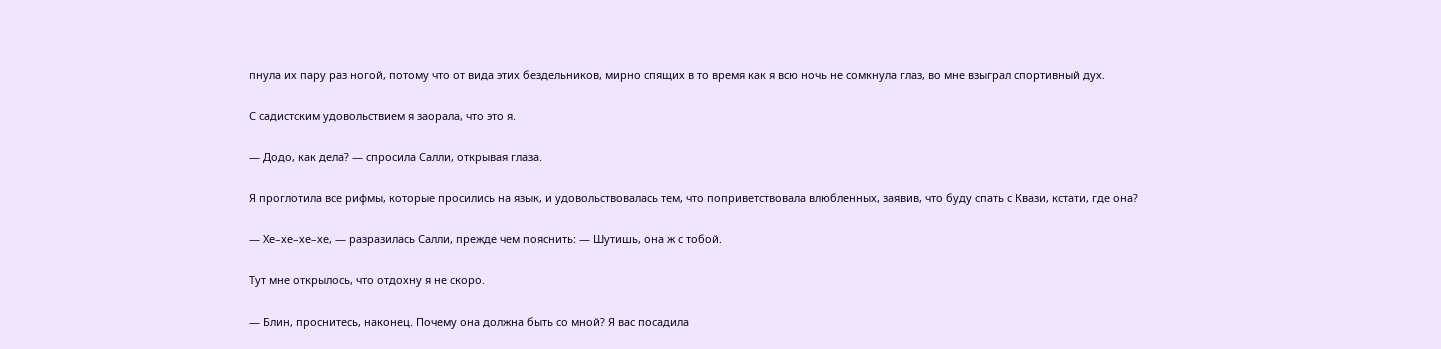пнула их пару раз ногой, потому что от вида этих бездельников, мирно спящих в то время как я всю ночь не сомкнула глаз, во мне взыграл спортивный дух.

С садистским удовольствием я заорала, что это я.

— Додо, как дела? — спросила Салли, открывая глаза.

Я проглотила все рифмы, которые просились на язык, и удовольствовалась тем, что поприветствовала влюбленных, заявив, что буду спать с Квази, кстати, где она?

— Хе–хе–хе–хе, — разразилась Салли, прежде чем пояснить: — Шутишь, она ж с тобой.

Тут мне открылось, что отдохну я не скоро.

— Блин, проснитесь, наконец. Почему она должна быть со мной? Я вас посадила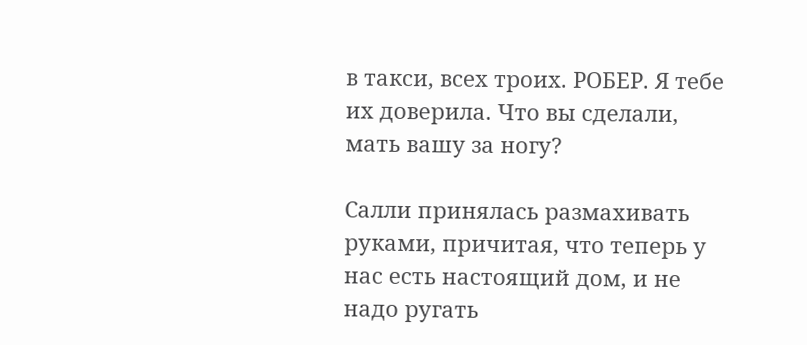в такси, всех троих. РОБЕР. Я тебе их доверила. Что вы сделали, мать вашу за ногу?

Салли принялась размахивать руками, причитая, что теперь у нас есть настоящий дом, и не надо ругать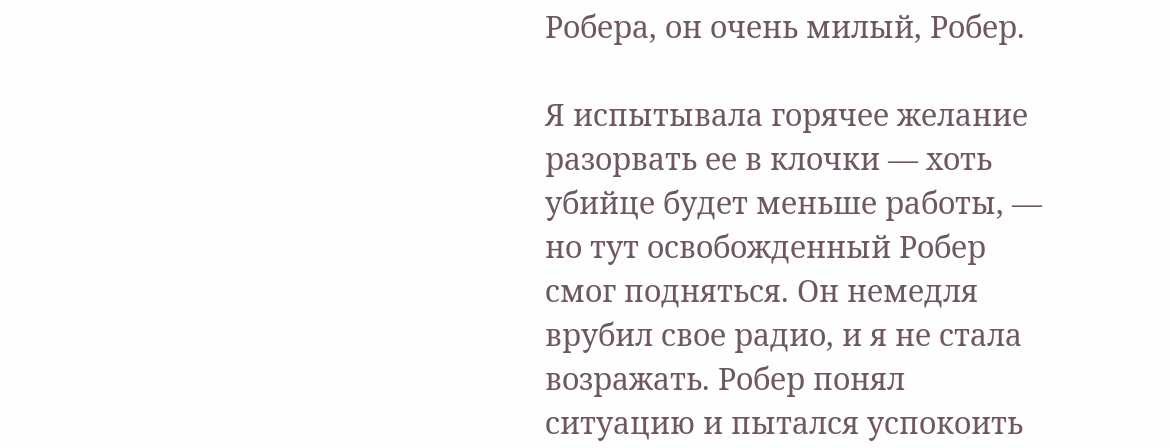Робера, он очень милый, Робер.

Я испытывала горячее желание разорвать ее в клочки — хоть убийце будет меньше работы, — но тут освобожденный Робер смог подняться. Он немедля врубил свое радио, и я не стала возражать. Робер понял ситуацию и пытался успокоить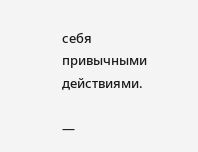себя привычными действиями.

—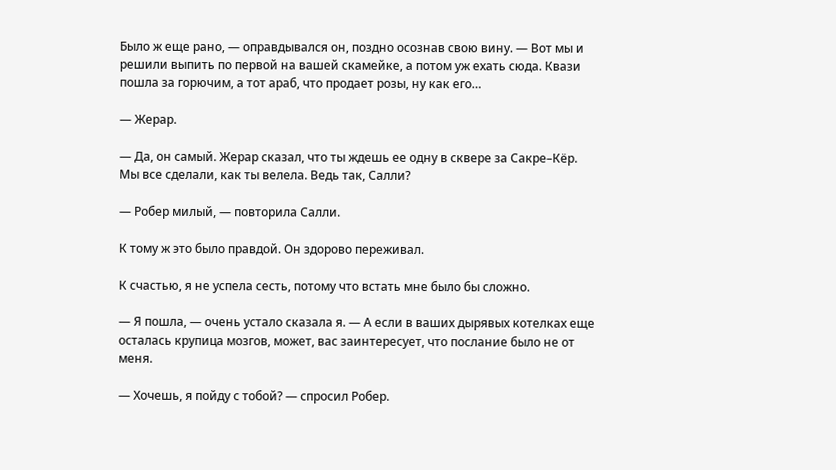Было ж еще рано, — оправдывался он, поздно осознав свою вину. — Вот мы и решили выпить по первой на вашей скамейке, а потом уж ехать сюда. Квази пошла за горючим, а тот араб, что продает розы, ну как его…

— Жерар.

— Да, он самый. Жерар сказал, что ты ждешь ее одну в сквере за Сакре–Кёр. Мы все сделали, как ты велела. Ведь так, Салли?

— Робер милый, — повторила Салли.

К тому ж это было правдой. Он здорово переживал.

К счастью, я не успела сесть, потому что встать мне было бы сложно.

— Я пошла, — очень устало сказала я. — А если в ваших дырявых котелках еще осталась крупица мозгов, может, вас заинтересует, что послание было не от меня.

— Хочешь, я пойду с тобой? — спросил Робер.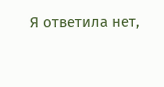Я ответила нет,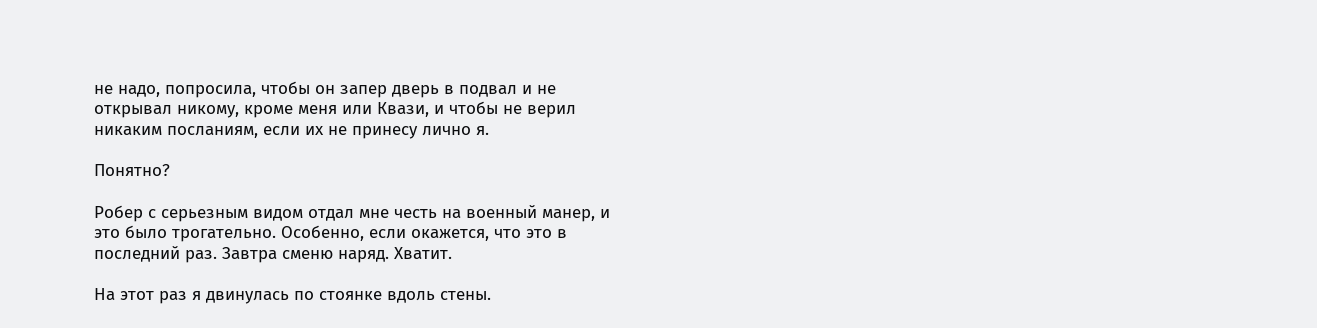не надо, попросила, чтобы он запер дверь в подвал и не открывал никому, кроме меня или Квази, и чтобы не верил никаким посланиям, если их не принесу лично я.

Понятно?

Робер с серьезным видом отдал мне честь на военный манер, и это было трогательно. Особенно, если окажется, что это в последний раз. Завтра сменю наряд. Хватит.

На этот раз я двинулась по стоянке вдоль стены.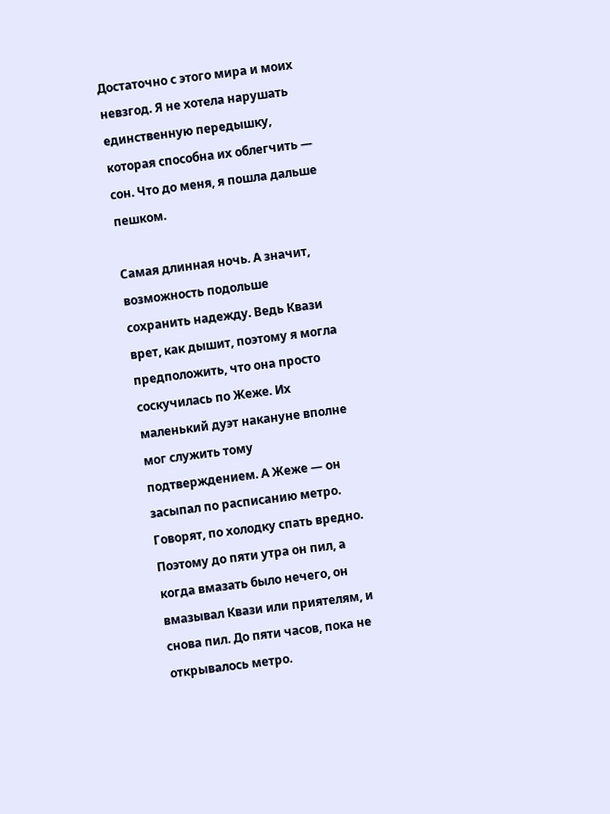Достаточно с этого мира и моих невзгод. Я не хотела нарушать единственную передышку, которая способна их облегчить — сон. Что до меня, я пошла дальше пешком.

Самая длинная ночь. А значит, возможность подольше сохранить надежду. Ведь Квази врет, как дышит, поэтому я могла предположить, что она просто соскучилась по Жеже. Их маленький дуэт накануне вполне мог служить тому подтверждением. А Жеже — он засыпал по расписанию метро. Говорят, по холодку спать вредно. Поэтому до пяти утра он пил, а когда вмазать было нечего, он вмазывал Квази или приятелям, и снова пил. До пяти часов, пока не открывалось метро.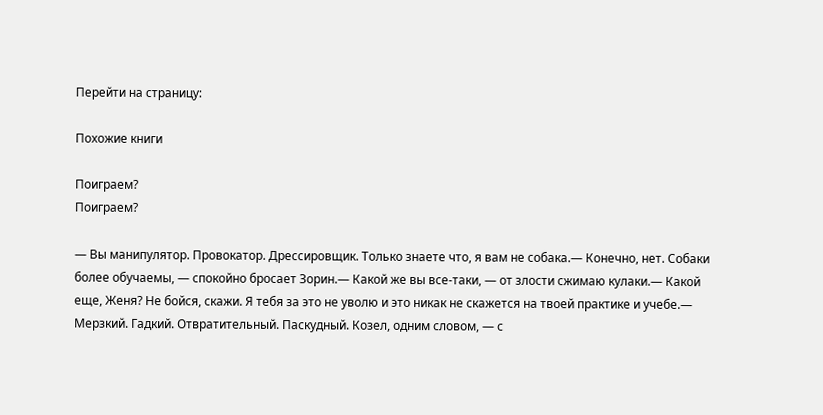Перейти на страницу:

Похожие книги

Поиграем?
Поиграем?

— Вы манипулятор. Провокатор. Дрессировщик. Только знаете что, я вам не собака.— Конечно, нет. Собаки более обучаемы, — спокойно бросает Зорин.— Какой же вы все-таки, — от злости сжимаю кулаки.— Какой еще, Женя? Не бойся, скажи. Я тебя за это не уволю и это никак не скажется на твоей практике и учебе.— Мерзкий. Гадкий. Отвратительный. Паскудный. Козел, одним словом, — с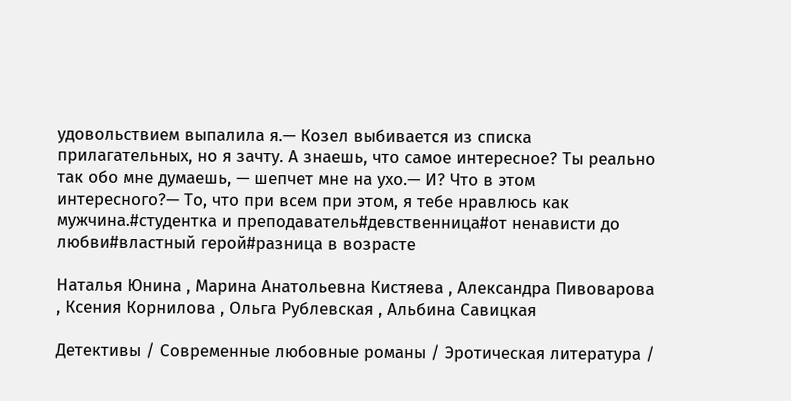удовольствием выпалила я.— Козел выбивается из списка прилагательных, но я зачту. А знаешь, что самое интересное? Ты реально так обо мне думаешь, — шепчет мне на ухо.— И? Что в этом интересного?— То, что при всем при этом, я тебе нравлюсь как мужчина.#студентка и преподаватель#девственница#от ненависти до любви#властный герой#разница в возрасте

Наталья Юнина , Марина Анатольевна Кистяева , Александра Пивоварова , Ксения Корнилова , Ольга Рублевская , Альбина Савицкая

Детективы / Современные любовные романы / Эротическая литература /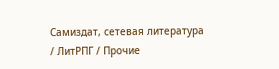Самиздат, сетевая литература / ЛитРПГ / Прочие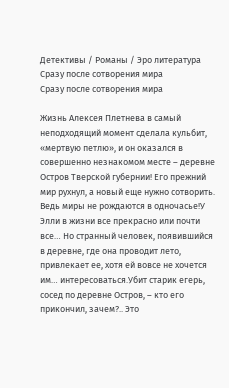Детективы / Романы / Эро литература
Сразу после сотворения мира
Сразу после сотворения мира

Жизнь Алексея Плетнева в самый неподходящий момент сделала кульбит, «мертвую петлю», и он оказался в совершенно незнакомом месте – деревне Остров Тверской губернии! Его прежний мир рухнул, а новый еще нужно сотворить. Ведь миры не рождаются в одночасье!У Элли в жизни все прекрасно или почти все… Но странный человек, появившийся в деревне, где она проводит лето, привлекает ее, хотя ей вовсе не хочется им… интересоваться.Убит старик егерь, сосед по деревне Остров, – кто его прикончил, зачем?.. Это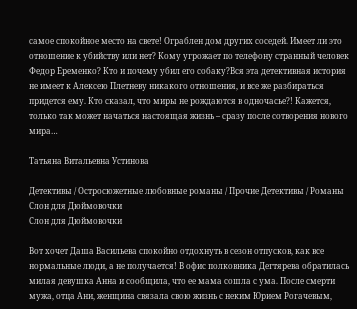самое спокойное место на свете! Ограблен дом других соседей. Имеет ли это отношение к убийству или нет? Кому угрожает по телефону странный человек Федор Еременко? Кто и почему убил его собаку?Вся эта детективная история не имеет к Алексею Плетневу никакого отношения, и все же разбираться придется ему. Кто сказал, что миры не рождаются в одночасье?! Кажется, только так может начаться настоящая жизнь – сразу после сотворения нового мира…

Татьяна Витальевна Устинова

Детективы / Остросюжетные любовные романы / Прочие Детективы / Романы
Слон для Дюймовочки
Слон для Дюймовочки

Вот хочет Даша Васильева спокойно отдохнуть в сезон отпусков, как все нормальные люди, а не получается! В офис полковника Дегтярева обратилась милая девушка Анна и сообщила, что ее мама сошла с ума. После смерти мужа, отца Ани, женщина связала свою жизнь с неким Юрием Рогачевым,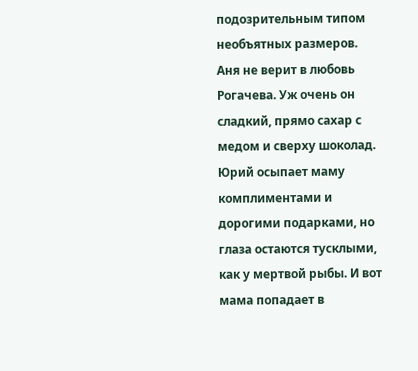подозрительным типом необъятных размеров. Аня не верит в любовь Рогачева. Уж очень он сладкий, прямо сахар с медом и сверху шоколад. Юрий осыпает маму комплиментами и дорогими подарками, но глаза остаются тусклыми, как у мертвой рыбы. И вот мама попадает в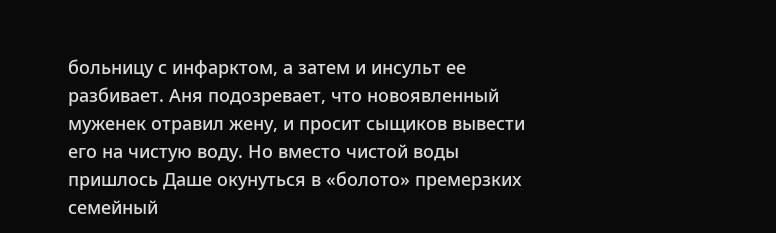больницу с инфарктом, а затем и инсульт ее разбивает. Аня подозревает, что новоявленный муженек отравил жену, и просит сыщиков вывести его на чистую воду. Но вместо чистой воды пришлось Даше окунуться в «болото» премерзких семейный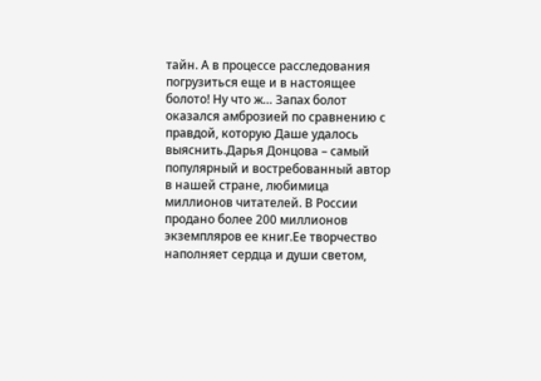тайн. А в процессе расследования погрузиться еще и в настоящее болото! Ну что ж… Запах болот оказался амброзией по сравнению с правдой, которую Даше удалось выяснить.Дарья Донцова – самый популярный и востребованный автор в нашей стране, любимица миллионов читателей. В России продано более 200 миллионов экземпляров ее книг.Ее творчество наполняет сердца и души светом,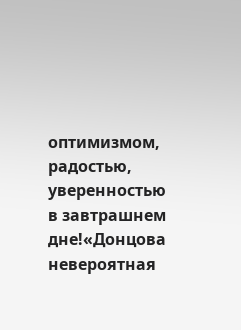оптимизмом, радостью, уверенностью в завтрашнем дне!«Донцова невероятная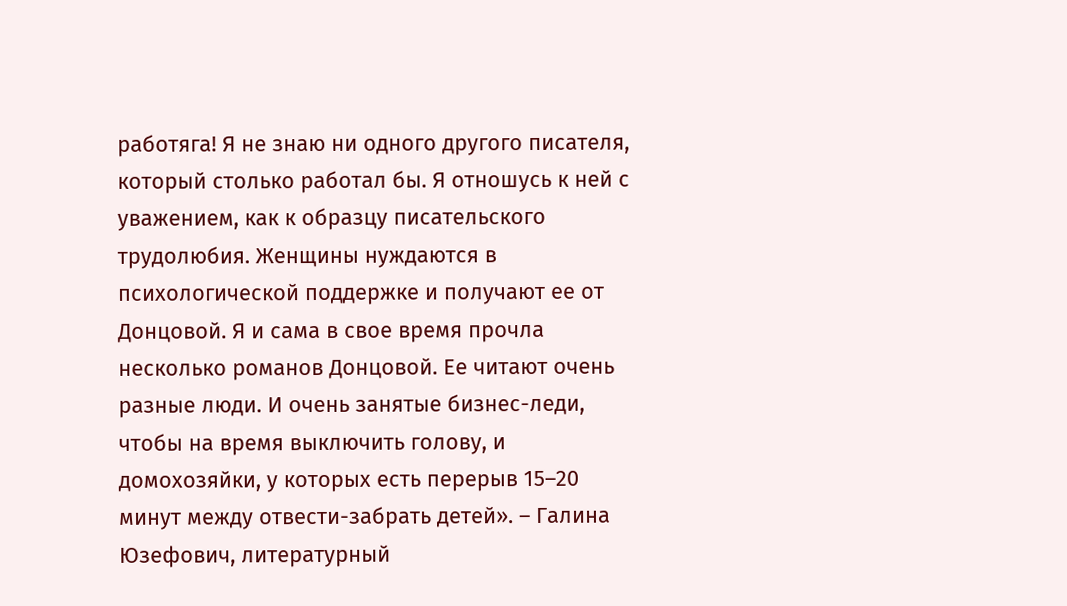работяга! Я не знаю ни одного другого писателя, который столько работал бы. Я отношусь к ней с уважением, как к образцу писательского трудолюбия. Женщины нуждаются в психологической поддержке и получают ее от Донцовой. Я и сама в свое время прочла несколько романов Донцовой. Ее читают очень разные люди. И очень занятые бизнес-леди, чтобы на время выключить голову, и домохозяйки, у которых есть перерыв 15–20 минут между отвести-забрать детей». – Галина Юзефович, литературный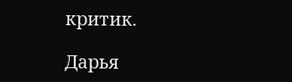критик.

Дарья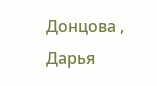Донцова , Дарья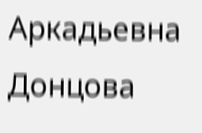Аркадьевна Донцова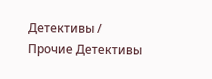Детективы / Прочие Детективы